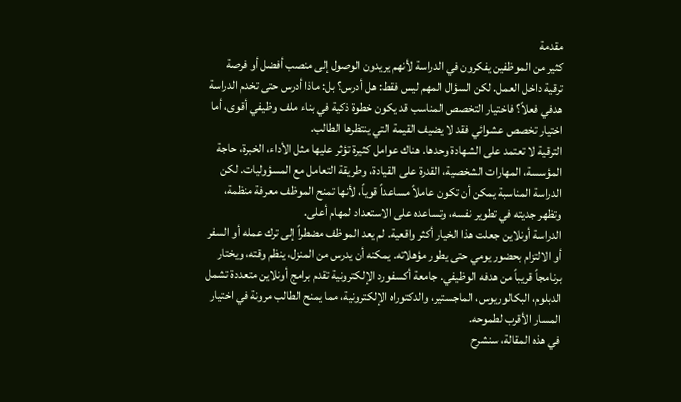مقدمة
كثير من الموظفين يفكرون في الدراسة لأنهم يريدون الوصول إلى منصب أفضل أو فرصة ترقية داخل العمل. لكن السؤال المهم ليس فقط: هل أدرس؟ بل: ماذا أدرس حتى تخدم الدراسة هدفي فعلاً؟ فاختيار التخصص المناسب قد يكون خطوة ذكية في بناء ملف وظيفي أقوى، أما اختيار تخصص عشوائي فقد لا يضيف القيمة التي ينتظرها الطالب.
الترقية لا تعتمد على الشهادة وحدها. هناك عوامل كثيرة تؤثر عليها مثل الأداء، الخبرة، حاجة المؤسسة، المهارات الشخصية، القدرة على القيادة، وطريقة التعامل مع المسؤوليات. لكن الدراسة المناسبة يمكن أن تكون عاملاً مساعداً قوياً، لأنها تمنح الموظف معرفة منظمة، وتظهر جديته في تطوير نفسه، وتساعده على الاستعداد لمهام أعلى.
الدراسة أونلاين جعلت هذا الخيار أكثر واقعية. لم يعد الموظف مضطراً إلى ترك عمله أو السفر أو الالتزام بحضور يومي حتى يطور مؤهلاته. يمكنه أن يدرس من المنزل، ينظم وقته، ويختار برنامجاً قريباً من هدفه الوظيفي. جامعة أكسفورد الإلكترونية تقدم برامج أونلاين متعددة تشمل الدبلوم، البكالوريوس، الماجستير، والدكتوراه الإلكترونية، مما يمنح الطالب مرونة في اختيار المسار الأقرب لطموحه.
في هذه المقالة، سنشرح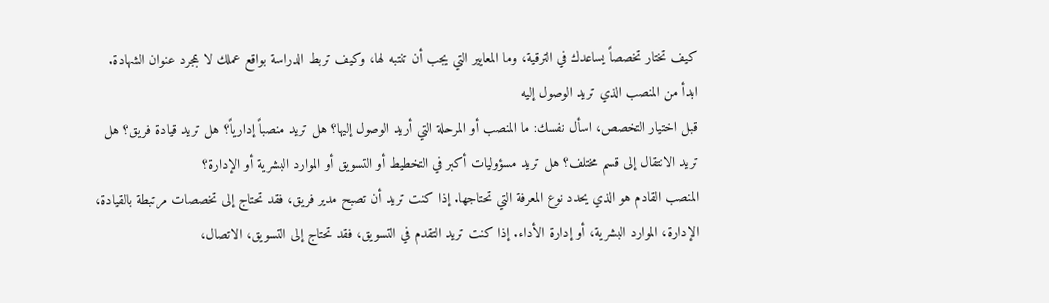كيف تختار تخصصاً يساعدك في الترقية، وما المعايير التي يجب أن تنتبه لها، وكيف تربط الدراسة بواقع عملك لا بمجرد عنوان الشهادة.
ابدأ من المنصب الذي تريد الوصول إليه
قبل اختيار التخصص، اسأل نفسك: ما المنصب أو المرحلة التي أريد الوصول إليها؟ هل تريد منصباً إدارياً؟ هل تريد قيادة فريق؟ هل تريد الانتقال إلى قسم مختلف؟ هل تريد مسؤوليات أكبر في التخطيط أو التسويق أو الموارد البشرية أو الإدارة؟
المنصب القادم هو الذي يحدد نوع المعرفة التي تحتاجها. إذا كنت تريد أن تصبح مدير فريق، فقد تحتاج إلى تخصصات مرتبطة بالقيادة، الإدارة، الموارد البشرية، أو إدارة الأداء. إذا كنت تريد التقدم في التسويق، فقد تحتاج إلى التسويق، الاتصال،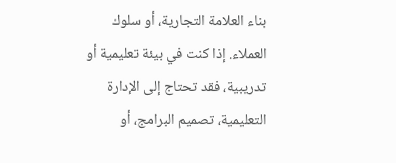بناء العلامة التجارية، أو سلوك العملاء. إذا كنت في بيئة تعليمية أو تدريبية، فقد تحتاج إلى الإدارة التعليمية، تصميم البرامج، أو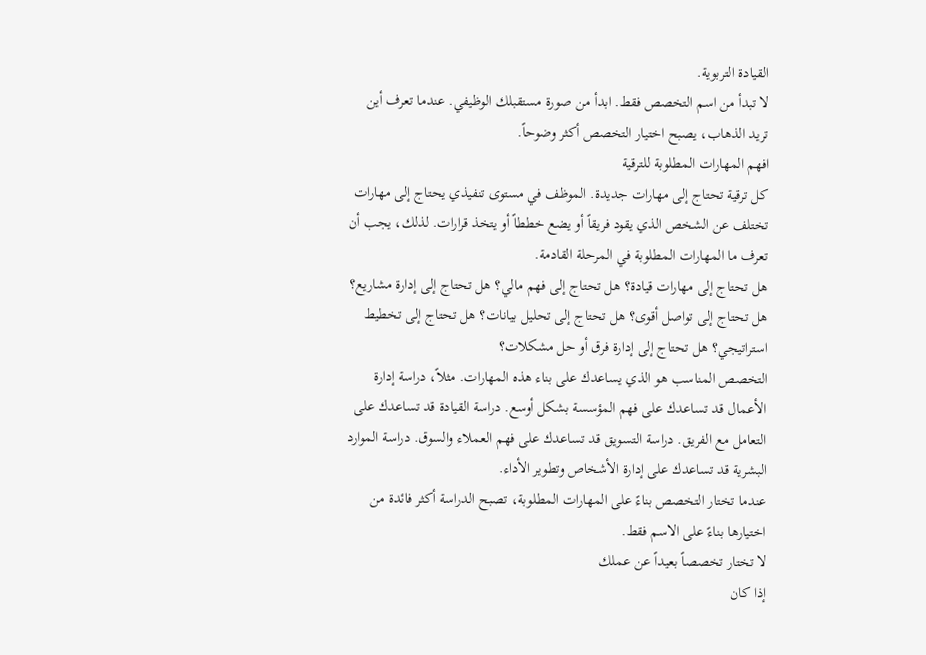القيادة التربوية.
لا تبدأ من اسم التخصص فقط. ابدأ من صورة مستقبلك الوظيفي. عندما تعرف أين تريد الذهاب، يصبح اختيار التخصص أكثر وضوحاً.
افهم المهارات المطلوبة للترقية
كل ترقية تحتاج إلى مهارات جديدة. الموظف في مستوى تنفيذي يحتاج إلى مهارات تختلف عن الشخص الذي يقود فريقاً أو يضع خططاً أو يتخذ قرارات. لذلك، يجب أن تعرف ما المهارات المطلوبة في المرحلة القادمة.
هل تحتاج إلى مهارات قيادة؟ هل تحتاج إلى فهم مالي؟ هل تحتاج إلى إدارة مشاريع؟ هل تحتاج إلى تواصل أقوى؟ هل تحتاج إلى تحليل بيانات؟ هل تحتاج إلى تخطيط استراتيجي؟ هل تحتاج إلى إدارة فرق أو حل مشكلات؟
التخصص المناسب هو الذي يساعدك على بناء هذه المهارات. مثلاً، دراسة إدارة الأعمال قد تساعدك على فهم المؤسسة بشكل أوسع. دراسة القيادة قد تساعدك على التعامل مع الفريق. دراسة التسويق قد تساعدك على فهم العملاء والسوق. دراسة الموارد البشرية قد تساعدك على إدارة الأشخاص وتطوير الأداء.
عندما تختار التخصص بناءً على المهارات المطلوبة، تصبح الدراسة أكثر فائدة من اختيارها بناءً على الاسم فقط.
لا تختار تخصصاً بعيداً عن عملك
إذا كان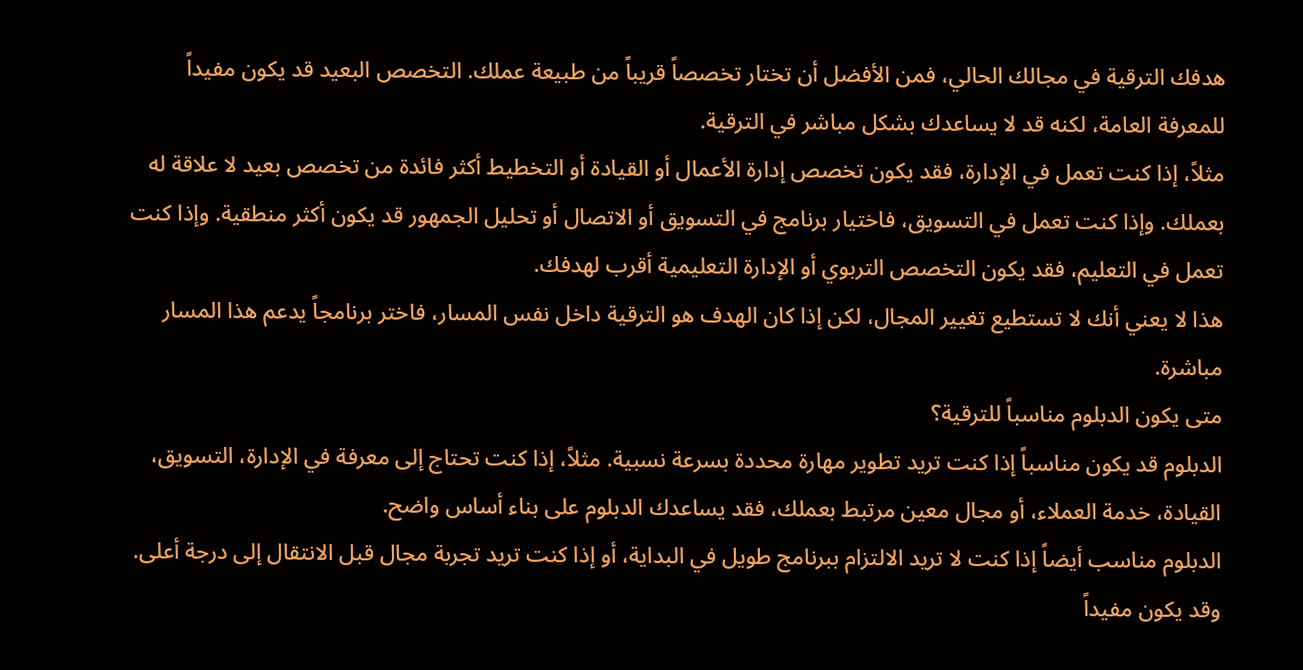هدفك الترقية في مجالك الحالي، فمن الأفضل أن تختار تخصصاً قريباً من طبيعة عملك. التخصص البعيد قد يكون مفيداً للمعرفة العامة، لكنه قد لا يساعدك بشكل مباشر في الترقية.
مثلاً، إذا كنت تعمل في الإدارة، فقد يكون تخصص إدارة الأعمال أو القيادة أو التخطيط أكثر فائدة من تخصص بعيد لا علاقة له بعملك. وإذا كنت تعمل في التسويق، فاختيار برنامج في التسويق أو الاتصال أو تحليل الجمهور قد يكون أكثر منطقية. وإذا كنت تعمل في التعليم، فقد يكون التخصص التربوي أو الإدارة التعليمية أقرب لهدفك.
هذا لا يعني أنك لا تستطيع تغيير المجال، لكن إذا كان الهدف هو الترقية داخل نفس المسار، فاختر برنامجاً يدعم هذا المسار مباشرة.
متى يكون الدبلوم مناسباً للترقية؟
الدبلوم قد يكون مناسباً إذا كنت تريد تطوير مهارة محددة بسرعة نسبية. مثلاً، إذا كنت تحتاج إلى معرفة في الإدارة، التسويق، القيادة، خدمة العملاء، أو مجال معين مرتبط بعملك، فقد يساعدك الدبلوم على بناء أساس واضح.
الدبلوم مناسب أيضاً إذا كنت لا تريد الالتزام ببرنامج طويل في البداية، أو إذا كنت تريد تجربة مجال قبل الانتقال إلى درجة أعلى. وقد يكون مفيداً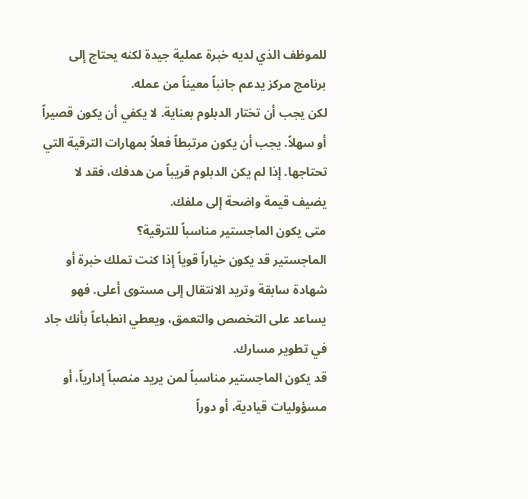للموظف الذي لديه خبرة عملية جيدة لكنه يحتاج إلى برنامج مركز يدعم جانباً معيناً من عمله.
لكن يجب أن تختار الدبلوم بعناية. لا يكفي أن يكون قصيراً أو سهلاً. يجب أن يكون مرتبطاً فعلاً بمهارات الترقية التي تحتاجها. إذا لم يكن الدبلوم قريباً من هدفك، فقد لا يضيف قيمة واضحة إلى ملفك.
متى يكون الماجستير مناسباً للترقية؟
الماجستير قد يكون خياراً قوياً إذا كنت تملك خبرة أو شهادة سابقة وتريد الانتقال إلى مستوى أعلى. فهو يساعد على التخصص والتعمق، ويعطي انطباعاً بأنك جاد في تطوير مسارك.
قد يكون الماجستير مناسباً لمن يريد منصباً إدارياً، أو مسؤوليات قيادية، أو دوراً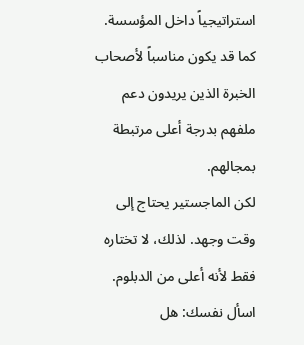استراتيجياً داخل المؤسسة. كما قد يكون مناسباً لأصحاب الخبرة الذين يريدون دعم ملفهم بدرجة أعلى مرتبطة بمجالهم.
لكن الماجستير يحتاج إلى وقت وجهد. لذلك، لا تختاره فقط لأنه أعلى من الدبلوم. اسأل نفسك: هل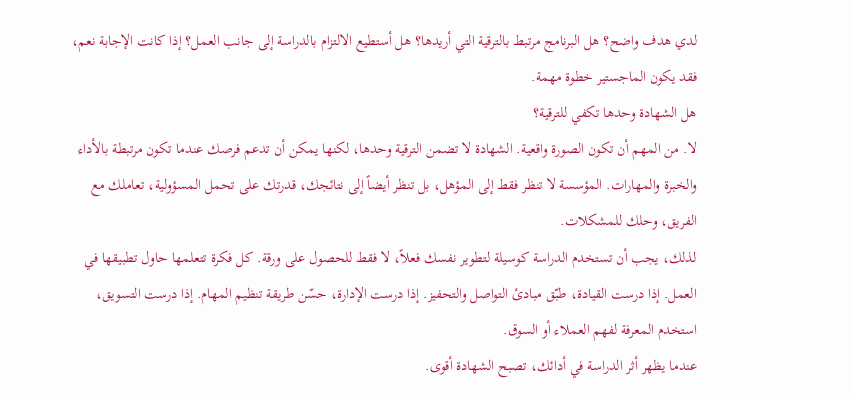لدي هدف واضح؟ هل البرنامج مرتبط بالترقية التي أريدها؟ هل أستطيع الالتزام بالدراسة إلى جانب العمل؟ إذا كانت الإجابة نعم، فقد يكون الماجستير خطوة مهمة.
هل الشهادة وحدها تكفي للترقية؟
لا. من المهم أن تكون الصورة واقعية. الشهادة لا تضمن الترقية وحدها، لكنها يمكن أن تدعم فرصك عندما تكون مرتبطة بالأداء والخبرة والمهارات. المؤسسة لا تنظر فقط إلى المؤهل، بل تنظر أيضاً إلى نتائجك، قدرتك على تحمل المسؤولية، تعاملك مع الفريق، وحلك للمشكلات.
لذلك، يجب أن تستخدم الدراسة كوسيلة لتطوير نفسك فعلاً، لا فقط للحصول على ورقة. كل فكرة تتعلمها حاول تطبيقها في العمل. إذا درست القيادة، طبّق مبادئ التواصل والتحفيز. إذا درست الإدارة، حسّن طريقة تنظيم المهام. إذا درست التسويق، استخدم المعرفة لفهم العملاء أو السوق.
عندما يظهر أثر الدراسة في أدائك، تصبح الشهادة أقوى.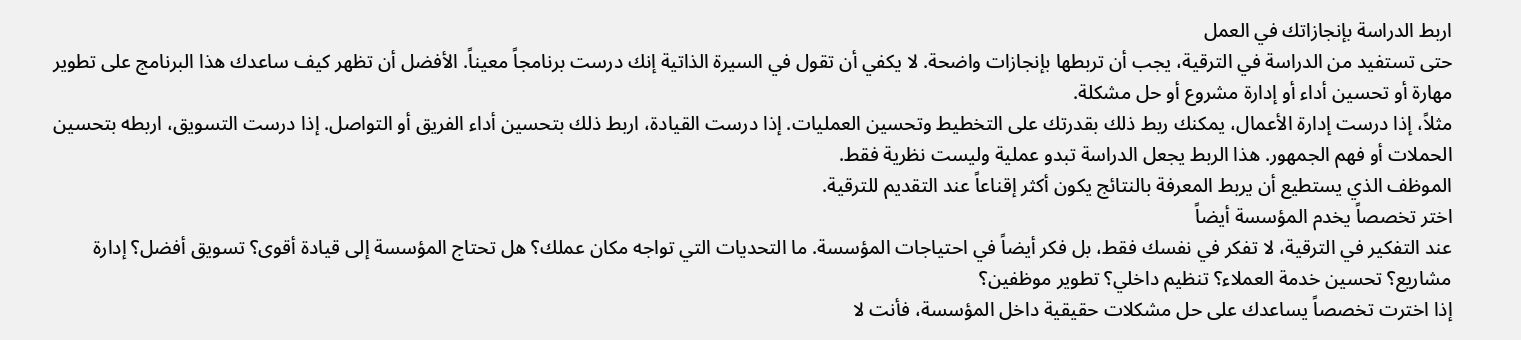اربط الدراسة بإنجازاتك في العمل
حتى تستفيد من الدراسة في الترقية، يجب أن تربطها بإنجازات واضحة. لا يكفي أن تقول في السيرة الذاتية إنك درست برنامجاً معيناً. الأفضل أن تظهر كيف ساعدك هذا البرنامج على تطوير مهارة أو تحسين أداء أو إدارة مشروع أو حل مشكلة.
مثلاً، إذا درست إدارة الأعمال، يمكنك ربط ذلك بقدرتك على التخطيط وتحسين العمليات. إذا درست القيادة، اربط ذلك بتحسين أداء الفريق أو التواصل. إذا درست التسويق، اربطه بتحسين الحملات أو فهم الجمهور. هذا الربط يجعل الدراسة تبدو عملية وليست نظرية فقط.
الموظف الذي يستطيع أن يربط المعرفة بالنتائج يكون أكثر إقناعاً عند التقديم للترقية.
اختر تخصصاً يخدم المؤسسة أيضاً
عند التفكير في الترقية، لا تفكر في نفسك فقط، بل فكر أيضاً في احتياجات المؤسسة. ما التحديات التي تواجه مكان عملك؟ هل تحتاج المؤسسة إلى قيادة أقوى؟ تسويق أفضل؟ إدارة مشاريع؟ تحسين خدمة العملاء؟ تنظيم داخلي؟ تطوير موظفين؟
إذا اخترت تخصصاً يساعدك على حل مشكلات حقيقية داخل المؤسسة، فأنت لا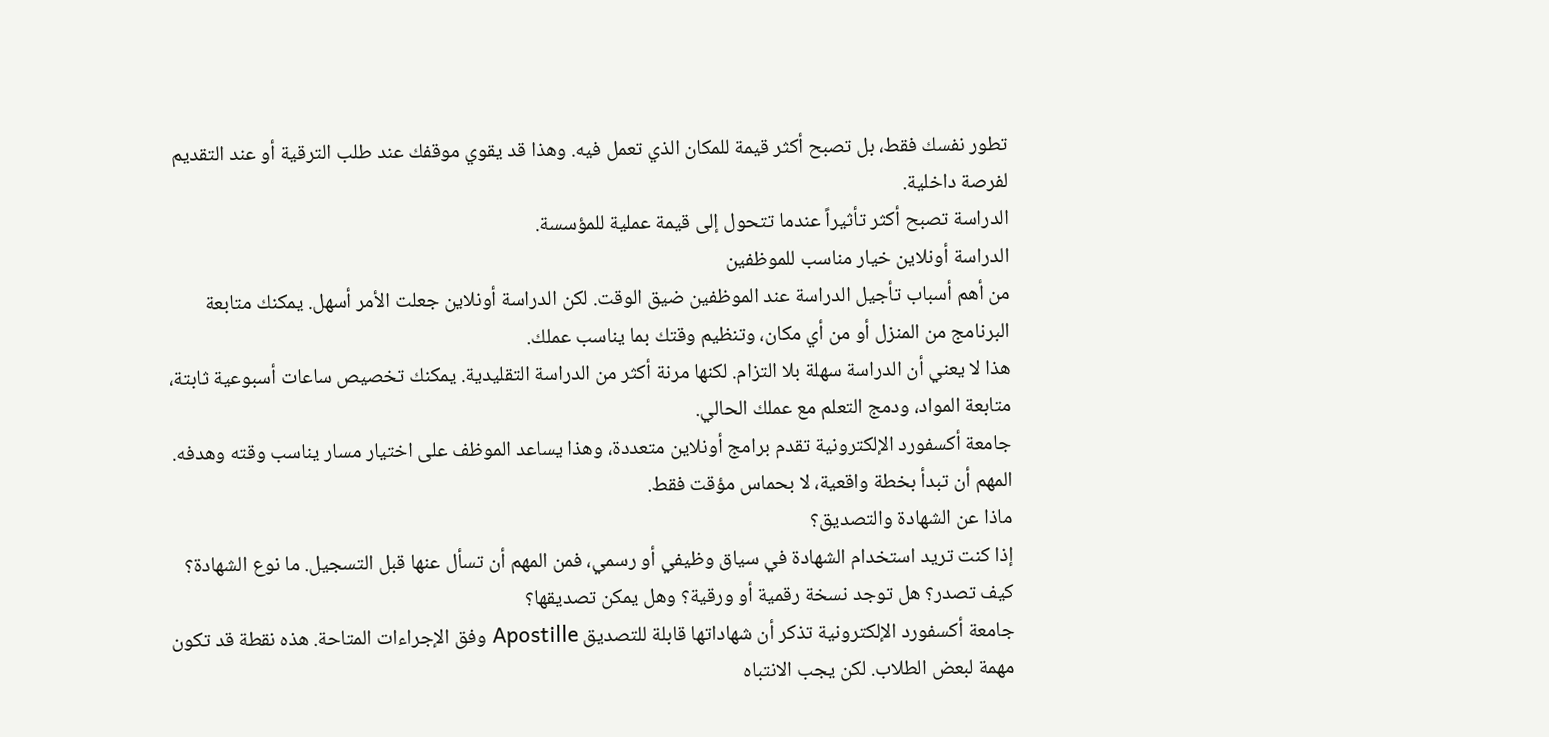تطور نفسك فقط، بل تصبح أكثر قيمة للمكان الذي تعمل فيه. وهذا قد يقوي موقفك عند طلب الترقية أو عند التقديم لفرصة داخلية.
الدراسة تصبح أكثر تأثيراً عندما تتحول إلى قيمة عملية للمؤسسة.
الدراسة أونلاين خيار مناسب للموظفين
من أهم أسباب تأجيل الدراسة عند الموظفين ضيق الوقت. لكن الدراسة أونلاين جعلت الأمر أسهل. يمكنك متابعة البرنامج من المنزل أو من أي مكان، وتنظيم وقتك بما يناسب عملك.
هذا لا يعني أن الدراسة سهلة بلا التزام. لكنها مرنة أكثر من الدراسة التقليدية. يمكنك تخصيص ساعات أسبوعية ثابتة، متابعة المواد، ودمج التعلم مع عملك الحالي.
جامعة أكسفورد الإلكترونية تقدم برامج أونلاين متعددة، وهذا يساعد الموظف على اختيار مسار يناسب وقته وهدفه. المهم أن تبدأ بخطة واقعية، لا بحماس مؤقت فقط.
ماذا عن الشهادة والتصديق؟
إذا كنت تريد استخدام الشهادة في سياق وظيفي أو رسمي، فمن المهم أن تسأل عنها قبل التسجيل. ما نوع الشهادة؟ كيف تصدر؟ هل توجد نسخة رقمية أو ورقية؟ وهل يمكن تصديقها؟
جامعة أكسفورد الإلكترونية تذكر أن شهاداتها قابلة للتصديق Apostille وفق الإجراءات المتاحة. هذه نقطة قد تكون مهمة لبعض الطلاب. لكن يجب الانتباه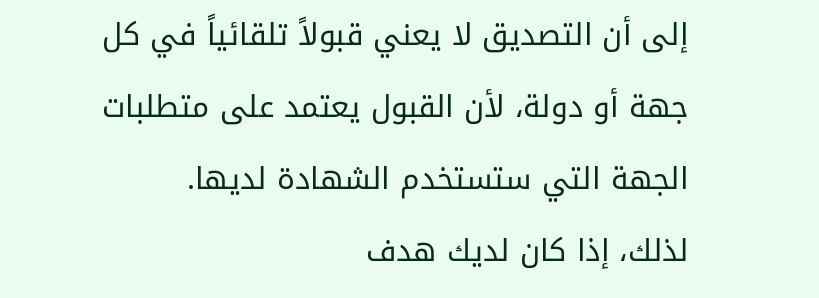إلى أن التصديق لا يعني قبولاً تلقائياً في كل جهة أو دولة، لأن القبول يعتمد على متطلبات الجهة التي ستستخدم الشهادة لديها.
لذلك، إذا كان لديك هدف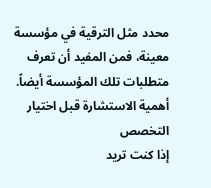محدد مثل الترقية في مؤسسة معينة، فمن المفيد أن تعرف متطلبات تلك المؤسسة أيضاً.
أهمية الاستشارة قبل اختيار التخصص
إذا كنت تريد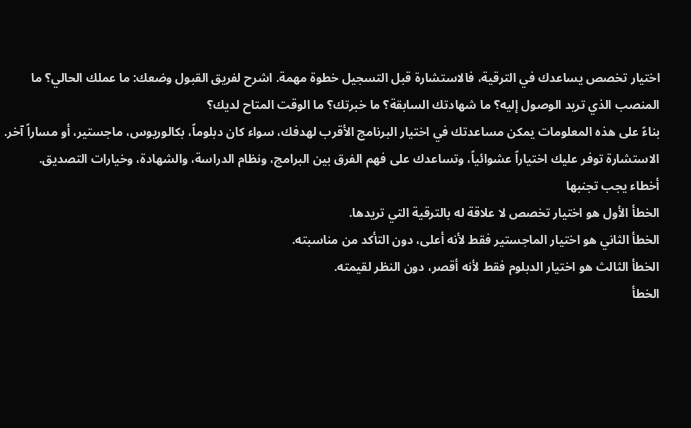اختيار تخصص يساعدك في الترقية، فالاستشارة قبل التسجيل خطوة مهمة. اشرح لفريق القبول وضعك: ما عملك الحالي؟ ما المنصب الذي تريد الوصول إليه؟ ما شهادتك السابقة؟ ما خبرتك؟ ما الوقت المتاح لديك؟
بناءً على هذه المعلومات يمكن مساعدتك في اختيار البرنامج الأقرب لهدفك، سواء كان دبلوماً، بكالوريوس، ماجستير، أو مساراً آخر.
الاستشارة توفر عليك اختياراً عشوائياً، وتساعدك على فهم الفرق بين البرامج، ونظام الدراسة، والشهادة، وخيارات التصديق.
أخطاء يجب تجنبها
الخطأ الأول هو اختيار تخصص لا علاقة له بالترقية التي تريدها.
الخطأ الثاني هو اختيار الماجستير فقط لأنه أعلى، دون التأكد من مناسبته.
الخطأ الثالث هو اختيار الدبلوم فقط لأنه أقصر، دون النظر لقيمته.
الخطأ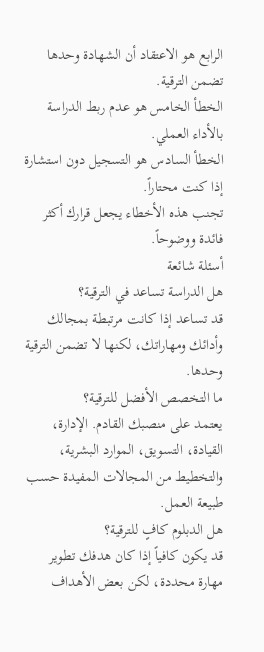الرابع هو الاعتقاد أن الشهادة وحدها تضمن الترقية.
الخطأ الخامس هو عدم ربط الدراسة بالأداء العملي.
الخطأ السادس هو التسجيل دون استشارة إذا كنت محتاراً.
تجنب هذه الأخطاء يجعل قرارك أكثر فائدة ووضوحاً.
أسئلة شائعة
هل الدراسة تساعد في الترقية؟
قد تساعد إذا كانت مرتبطة بمجالك وأدائك ومهاراتك، لكنها لا تضمن الترقية وحدها.
ما التخصص الأفضل للترقية؟
يعتمد على منصبك القادم. الإدارة، القيادة، التسويق، الموارد البشرية، والتخطيط من المجالات المفيدة حسب طبيعة العمل.
هل الدبلوم كافٍ للترقية؟
قد يكون كافياً إذا كان هدفك تطوير مهارة محددة، لكن بعض الأهداف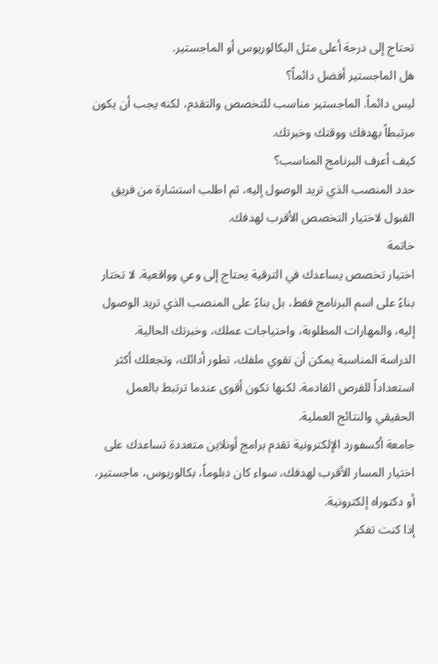تحتاج إلى درجة أعلى مثل البكالوريوس أو الماجستير.
هل الماجستير أفضل دائماً؟
ليس دائماً. الماجستير مناسب للتخصص والتقدم، لكنه يجب أن يكون مرتبطاً بهدفك ووقتك وخبرتك.
كيف أعرف البرنامج المناسب؟
حدد المنصب الذي تريد الوصول إليه، ثم اطلب استشارة من فريق القبول لاختيار التخصص الأقرب لهدفك.
خاتمة
اختيار تخصص يساعدك في الترقية يحتاج إلى وعي وواقعية. لا تختار بناءً على اسم البرنامج فقط، بل بناءً على المنصب الذي تريد الوصول إليه، والمهارات المطلوبة، واحتياجات عملك، وخبرتك الحالية.
الدراسة المناسبة يمكن أن تقوي ملفك، تطور أدائك، وتجعلك أكثر استعداداً للفرص القادمة. لكنها تكون أقوى عندما ترتبط بالعمل الحقيقي والنتائج العملية.
جامعة أكسفورد الإلكترونية تقدم برامج أونلاين متعددة تساعدك على اختيار المسار الأقرب لهدفك، سواء كان دبلوماً، بكالوريوس، ماجستير، أو دكتوراه إلكترونية.
إذا كنت تفكر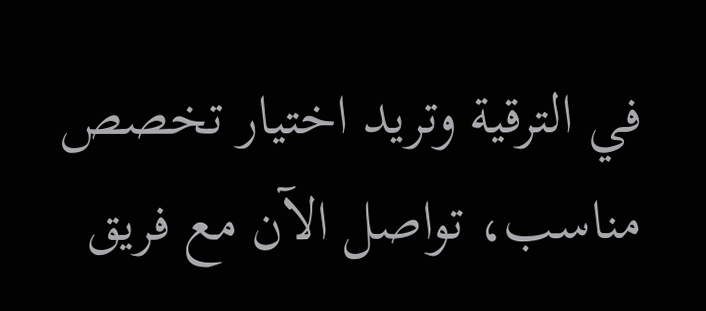في الترقية وتريد اختيار تخصص مناسب، تواصل الآن مع فريق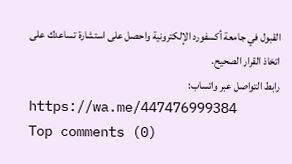القبول في جامعة أكسفورد الإلكترونية واحصل على استشارة تساعدك على اتخاذ القرار الصحيح.
رابط التواصل عبر واتساب:
https://wa.me/447476999384
Top comments (0)